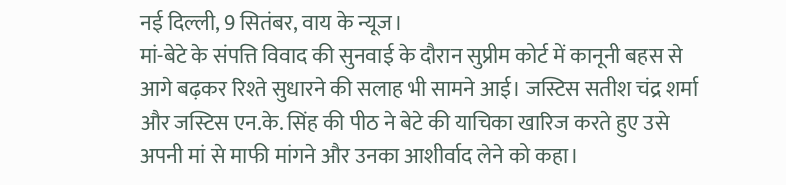नई दिल्ली, 9 सितंबर, वाय के न्यूज।
मां-बेटे के संपत्ति विवाद की सुनवाई के दौरान सुप्रीम कोर्ट में कानूनी बहस से आगे बढ़कर रिश्ते सुधारने की सलाह भी सामने आई। जस्टिस सतीश चंद्र शर्मा और जस्टिस एन.के. सिंह की पीठ ने बेटे की याचिका खारिज करते हुए उसे अपनी मां से माफी मांगने और उनका आशीर्वाद लेने को कहा।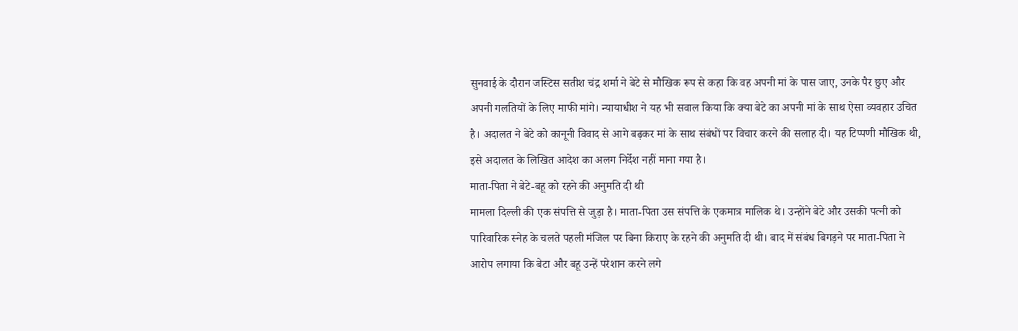सुनवाई के दौरान जस्टिस सतीश चंद्र शर्मा ने बेटे से मौखिक रूप से कहा कि वह अपनी मां के पास जाए, उनके पैर छुए और अपनी गलतियों के लिए माफी मांगे। न्यायाधीश ने यह भी सवाल किया कि क्या बेटे का अपनी मां के साथ ऐसा व्यवहार उचित है। अदालत ने बेटे को कानूनी विवाद से आगे बढ़कर मां के साथ संबंधों पर विचार करने की सलाह दी। यह टिप्पणी मौखिक थी, इसे अदालत के लिखित आदेश का अलग निर्देश नहीं माना गया है।
माता-पिता ने बेटे-बहू को रहने की अनुमति दी थी
मामला दिल्ली की एक संपत्ति से जुड़ा है। माता-पिता उस संपत्ति के एकमात्र मालिक थे। उन्होंने बेटे और उसकी पत्नी को पारिवारिक स्नेह के चलते पहली मंजिल पर बिना किराए के रहने की अनुमति दी थी। बाद में संबंध बिगड़ने पर माता-पिता ने आरोप लगाया कि बेटा और बहू उन्हें परेशान करने लगे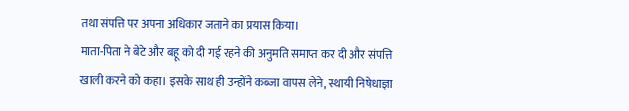तथा संपत्ति पर अपना अधिकार जताने का प्रयास किया।
माता-पिता ने बेटे और बहू को दी गई रहने की अनुमति समाप्त कर दी और संपत्ति खाली करने को कहा। इसके साथ ही उन्होंने कब्जा वापस लेने, स्थायी निषेधाज्ञा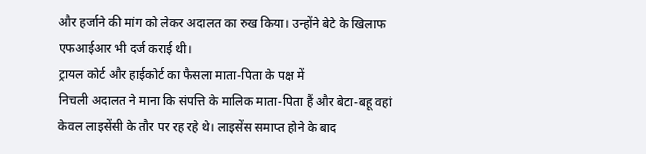और हर्जाने की मांग को लेकर अदालत का रुख किया। उन्होंने बेटे के खिलाफ एफआईआर भी दर्ज कराई थी।
ट्रायल कोर्ट और हाईकोर्ट का फैसला माता-पिता के पक्ष में
निचली अदालत ने माना कि संपत्ति के मालिक माता-पिता हैं और बेटा-बहू वहां केवल लाइसेंसी के तौर पर रह रहे थे। लाइसेंस समाप्त होने के बाद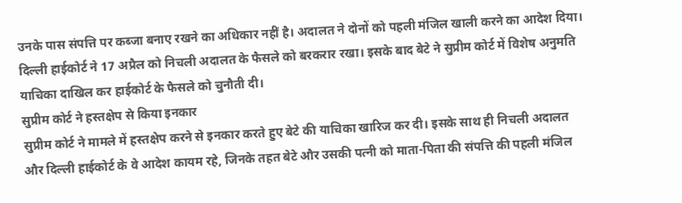उनके पास संपत्ति पर कब्जा बनाए रखने का अधिकार नहीं है। अदालत ने दोनों को पहली मंजिल खाली करने का आदेश दिया।
दिल्ली हाईकोर्ट ने 17 अप्रैल को निचली अदालत के फैसले को बरकरार रखा। इसके बाद बेटे ने सुप्रीम कोर्ट में विशेष अनुमति याचिका दाखिल कर हाईकोर्ट के फैसले को चुनौती दी।
सुप्रीम कोर्ट ने हस्तक्षेप से किया इनकार
सुप्रीम कोर्ट ने मामले में हस्तक्षेप करने से इनकार करते हुए बेटे की याचिका खारिज कर दी। इसके साथ ही निचली अदालत और दिल्ली हाईकोर्ट के वे आदेश कायम रहे, जिनके तहत बेटे और उसकी पत्नी को माता-पिता की संपत्ति की पहली मंजिल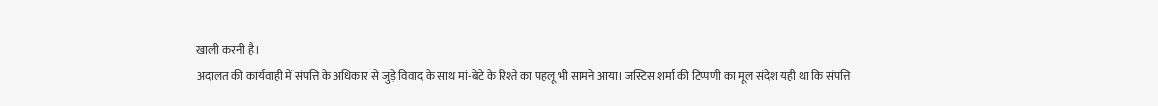खाली करनी है।
अदालत की कार्यवाही में संपत्ति के अधिकार से जुड़े विवाद के साथ मां-बेटे के रिश्ते का पहलू भी सामने आया। जस्टिस शर्मा की टिप्पणी का मूल संदेश यही था कि संपत्ति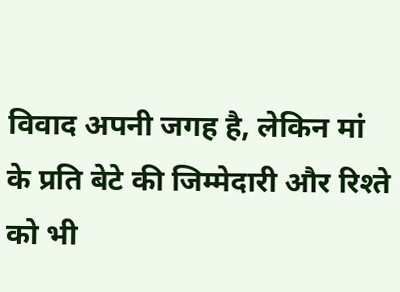विवाद अपनी जगह है, लेकिन मां के प्रति बेटे की जिम्मेदारी और रिश्ते को भी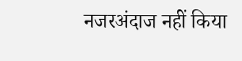नजरअंदाज नहीं किया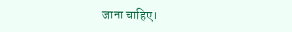जाना चाहिए।